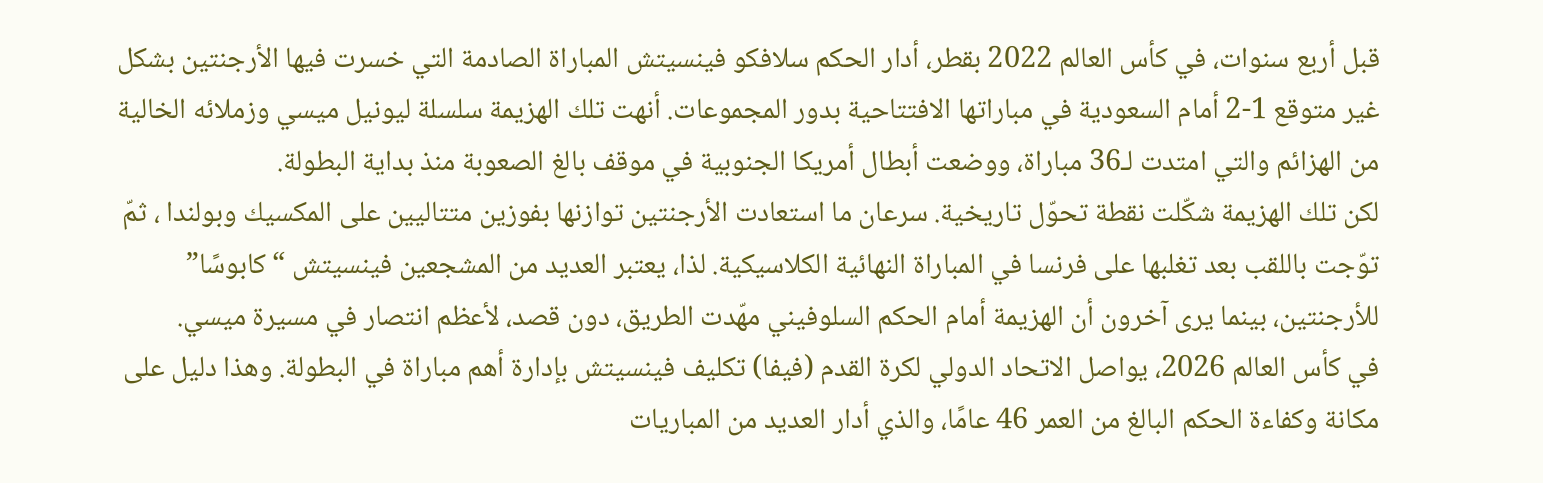قبل أربع سنوات، في كأس العالم 2022 بقطر، أدار الحكم سلافكو فينسيتش المباراة الصادمة التي خسرت فيها الأرجنتين بشكل غير متوقع 1-2 أمام السعودية في مباراتها الافتتاحية بدور المجموعات. أنهت تلك الهزيمة سلسلة ليونيل ميسي وزملائه الخالية من الهزائم والتي امتدت لـ36 مباراة، ووضعت أبطال أمريكا الجنوبية في موقف بالغ الصعوبة منذ بداية البطولة.
لكن تلك الهزيمة شكّلت نقطة تحوّل تاريخية. سرعان ما استعادت الأرجنتين توازنها بفوزين متتاليين على المكسيك وبولندا ، ثمّ توّجت باللقب بعد تغلبها على فرنسا في المباراة النهائية الكلاسيكية. لذا، يعتبر العديد من المشجعين فينسيتش “كابوسًا” للأرجنتين، بينما يرى آخرون أن الهزيمة أمام الحكم السلوفيني مهّدت الطريق، دون قصد، لأعظم انتصار في مسيرة ميسي.
في كأس العالم 2026، يواصل الاتحاد الدولي لكرة القدم (فيفا) تكليف فينسيتش بإدارة أهم مباراة في البطولة. وهذا دليل على مكانة وكفاءة الحكم البالغ من العمر 46 عامًا، والذي أدار العديد من المباريات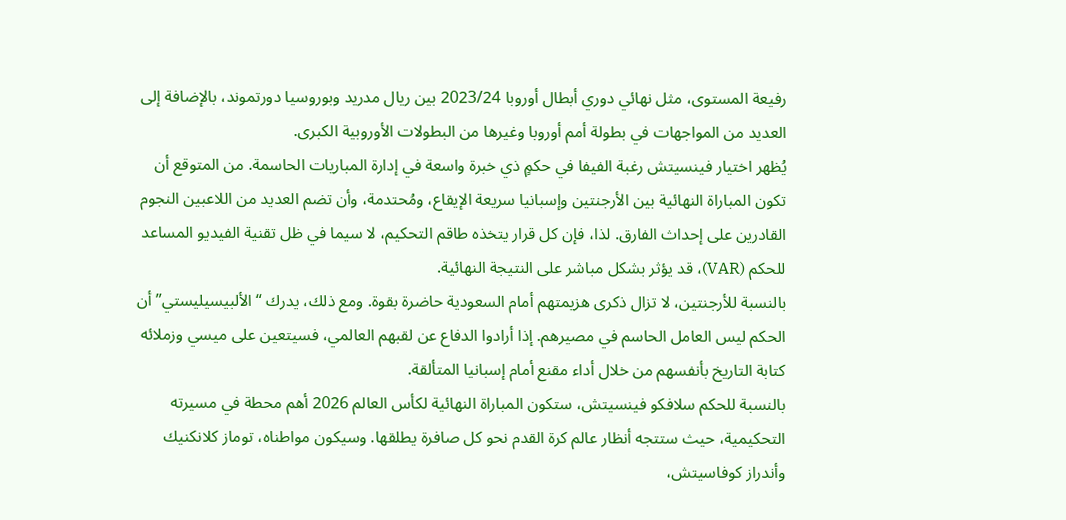رفيعة المستوى، مثل نهائي دوري أبطال أوروبا 2023/24 بين ريال مدريد وبوروسيا دورتموند، بالإضافة إلى العديد من المواجهات في بطولة أمم أوروبا وغيرها من البطولات الأوروبية الكبرى.
يُظهر اختيار فينسيتش رغبة الفيفا في حكمٍ ذي خبرة واسعة في إدارة المباريات الحاسمة. من المتوقع أن تكون المباراة النهائية بين الأرجنتين وإسبانيا سريعة الإيقاع، ومُحتدمة، وأن تضم العديد من اللاعبين النجوم القادرين على إحداث الفارق. لذا، فإن كل قرار يتخذه طاقم التحكيم، لا سيما في ظل تقنية الفيديو المساعد للحكم (VAR)، قد يؤثر بشكل مباشر على النتيجة النهائية.
بالنسبة للأرجنتين، لا تزال ذكرى هزيمتهم أمام السعودية حاضرة بقوة. ومع ذلك، يدرك “الألبيسيليستي” أن الحكم ليس العامل الحاسم في مصيرهم. إذا أرادوا الدفاع عن لقبهم العالمي، فسيتعين على ميسي وزملائه كتابة التاريخ بأنفسهم من خلال أداء مقنع أمام إسبانيا المتألقة.
بالنسبة للحكم سلافكو فينسيتش، ستكون المباراة النهائية لكأس العالم 2026 أهم محطة في مسيرته التحكيمية، حيث ستتجه أنظار عالم كرة القدم نحو كل صافرة يطلقها. وسيكون مواطناه، توماز كلانكنيك وأندراز كوفاسيتش،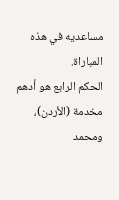مساعديه في هذه المباراة.
الحكم الرابع هو أدهم مخدمة (الأردن)، ومحمد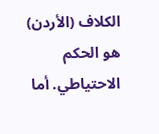الكلاف (الأردن) هو الحكم الاحتياطي. أما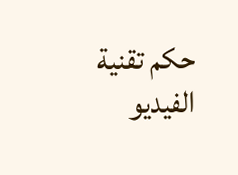حكم تقنية الفيديو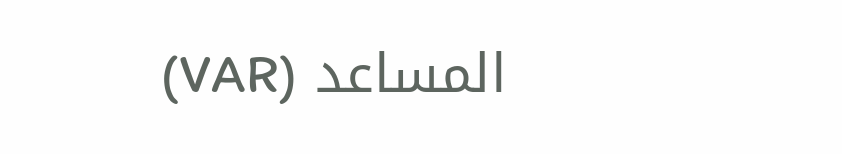المساعد (VAR)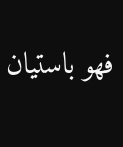فهو باستيان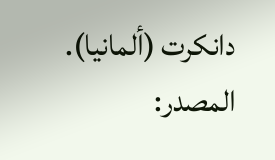دانكرت (ألمانيا).
المصدر: